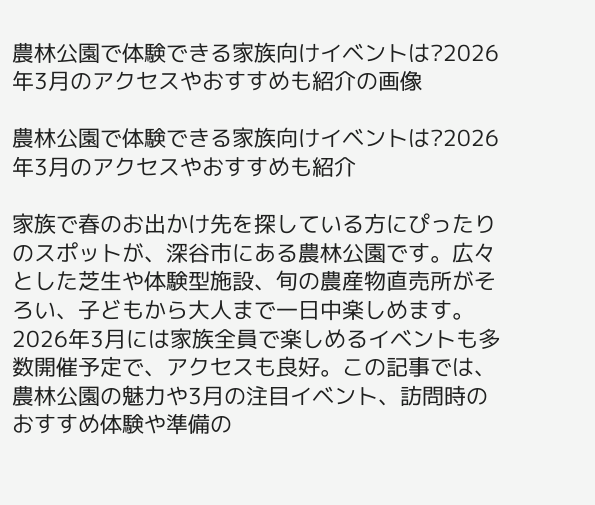農林公園で体験できる家族向けイベントは?2026年3月のアクセスやおすすめも紹介の画像

農林公園で体験できる家族向けイベントは?2026年3月のアクセスやおすすめも紹介

家族で春のお出かけ先を探している方にぴったりのスポットが、深谷市にある農林公園です。広々とした芝生や体験型施設、旬の農産物直売所がそろい、子どもから大人まで一日中楽しめます。2026年3月には家族全員で楽しめるイベントも多数開催予定で、アクセスも良好。この記事では、農林公園の魅力や3月の注目イベント、訪問時のおすすめ体験や準備の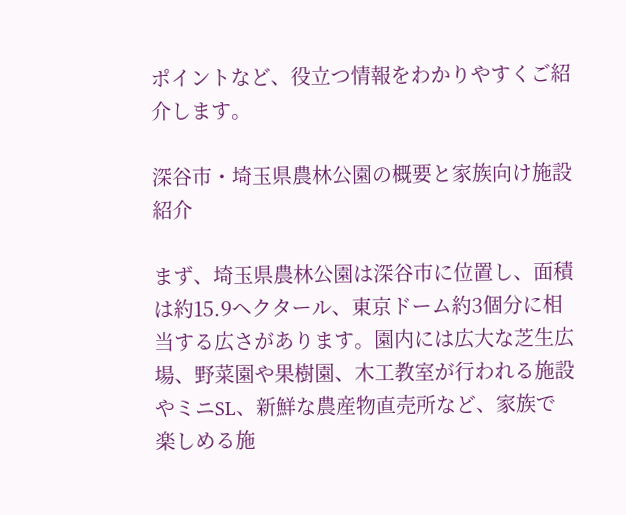ポイントなど、役立つ情報をわかりやすくご紹介します。

深谷市・埼玉県農林公園の概要と家族向け施設紹介

まず、埼玉県農林公園は深谷市に位置し、面積は約15.9ヘクタール、東京ドーム約3個分に相当する広さがあります。園内には広大な芝生広場、野菜園や果樹園、木工教室が行われる施設やミニSL、新鮮な農産物直売所など、家族で楽しめる施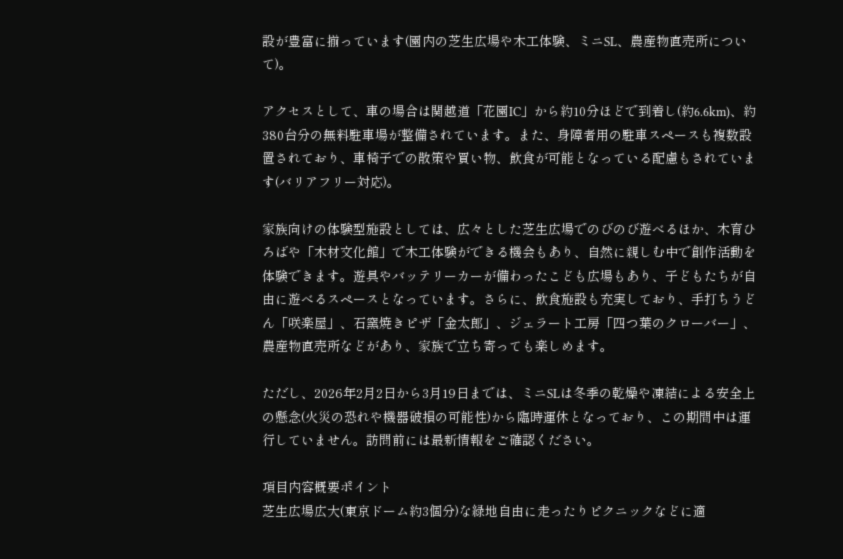設が豊富に揃っています(園内の芝生広場や木工体験、ミニSL、農産物直売所について)。

アクセスとして、車の場合は関越道「花園IC」から約10分ほどで到着し(約6.6km)、約380台分の無料駐車場が整備されています。また、身障者用の駐車スペースも複数設置されており、車椅子での散策や買い物、飲食が可能となっている配慮もされています(バリアフリー対応)。

家族向けの体験型施設としては、広々とした芝生広場でのびのび遊べるほか、木育ひろばや「木材文化館」で木工体験ができる機会もあり、自然に親しむ中で創作活動を体験できます。遊具やバッテリーカーが備わったこども広場もあり、子どもたちが自由に遊べるスペースとなっています。さらに、飲食施設も充実しており、手打ちうどん「咲楽屋」、石窯焼きピザ「金太郎」、ジェラート工房「四つ葉のクローバー」、農産物直売所などがあり、家族で立ち寄っても楽しめます。

ただし、2026年2月2日から3月19日までは、ミニSLは冬季の乾燥や凍結による安全上の懸念(火災の恐れや機器破損の可能性)から臨時運休となっており、この期間中は運行していません。訪問前には最新情報をご確認ください。

項目内容概要ポイント
芝生広場広大(東京ドーム約3個分)な緑地自由に走ったりピクニックなどに適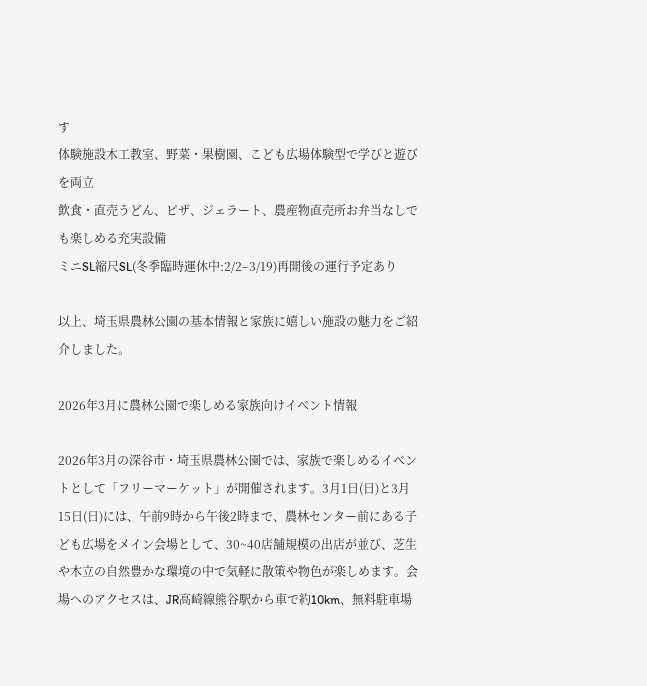す
体験施設木工教室、野菜・果樹園、こども広場体験型で学びと遊びを両立
飲食・直売うどん、ピザ、ジェラート、農産物直売所お弁当なしでも楽しめる充実設備
ミニSL縮尺SL(冬季臨時運休中:2/2–3/19)再開後の運行予定あり

以上、埼玉県農林公園の基本情報と家族に嬉しい施設の魅力をご紹介しました。

2026年3月に農林公園で楽しめる家族向けイベント情報

2026年3月の深谷市・埼玉県農林公園では、家族で楽しめるイベントとして「フリーマーケット」が開催されます。3月1日(日)と3月15日(日)には、午前9時から午後2時まで、農林センター前にある子ども広場をメイン会場として、30~40店舗規模の出店が並び、芝生や木立の自然豊かな環境の中で気軽に散策や物色が楽しめます。会場へのアクセスは、JR高崎線熊谷駅から車で約10km、無料駐車場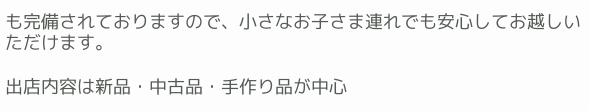も完備されておりますので、小さなお子さま連れでも安心してお越しいただけます。

出店内容は新品・中古品・手作り品が中心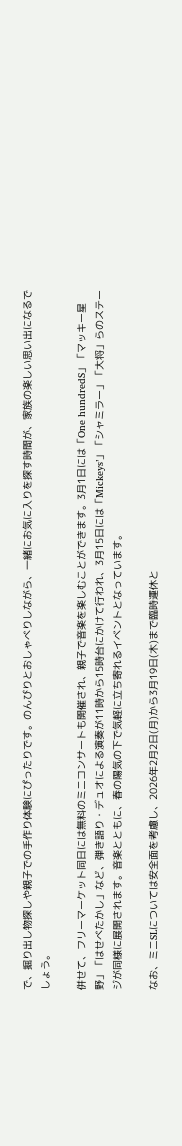で、掘り出し物探しや親子での手作り体験にぴったりです。のんびりとおしゃべりしながら、一緒にお気に入りを探す時間が、家族の楽しい思い出になるでしょう。

併せて、フリーマーケット同日には無料のミニコンサートも開催され、親子で音楽を楽しむことができます。3月1日には「One hundredS」「マッキー星野」「はせべたかし」など、弾き語り・デュオによる演奏が11時から15時台にかけて行われ、3月15日には「Mickeys’」「シャミラー」「大将」らのステージが同様に展開されます。音楽とともに、春の陽気の下で気軽に立ち寄れるイベントとなっています。

なお、ミニSLについては安全面を考慮し、2026年2月2日(月)から3月19日(木)まで臨時運休と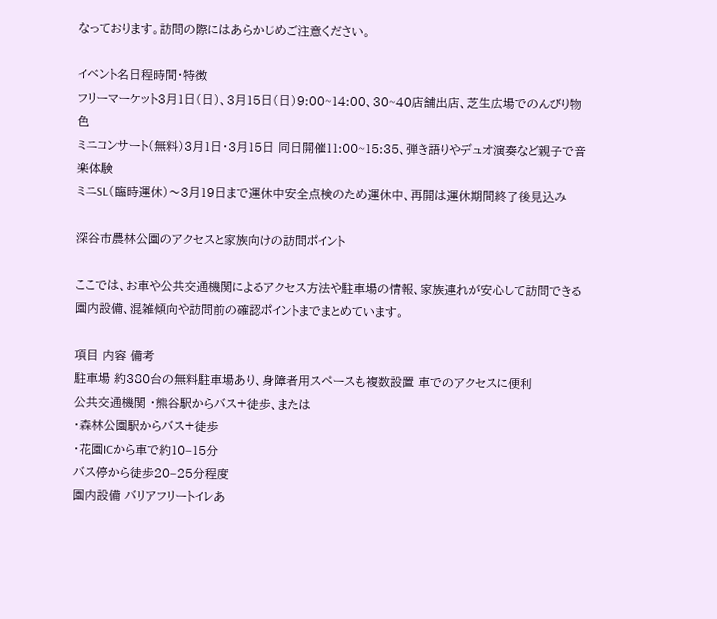なっております。訪問の際にはあらかじめご注意ください。

イベント名日程時間・特徴
フリーマーケット3月1日(日)、3月15日(日)9:00~14:00、30~40店舗出店、芝生広場でのんびり物色
ミニコンサート(無料)3月1日・3月15日 同日開催11:00~15:35、弾き語りやデュオ演奏など親子で音楽体験
ミニSL(臨時運休)〜3月19日まで運休中安全点検のため運休中、再開は運休期間終了後見込み

深谷市農林公園のアクセスと家族向けの訪問ポイント

ここでは、お車や公共交通機関によるアクセス方法や駐車場の情報、家族連れが安心して訪問できる園内設備、混雑傾向や訪問前の確認ポイントまでまとめています。

項目 内容 備考
駐車場 約380台の無料駐車場あり、身障者用スペースも複数設置 車でのアクセスに便利
公共交通機関 ・熊谷駅からバス+徒歩、または
・森林公園駅からバス+徒歩
・花園ICから車で約10–15分
バス停から徒歩20–25分程度
園内設備 バリアフリートイレあ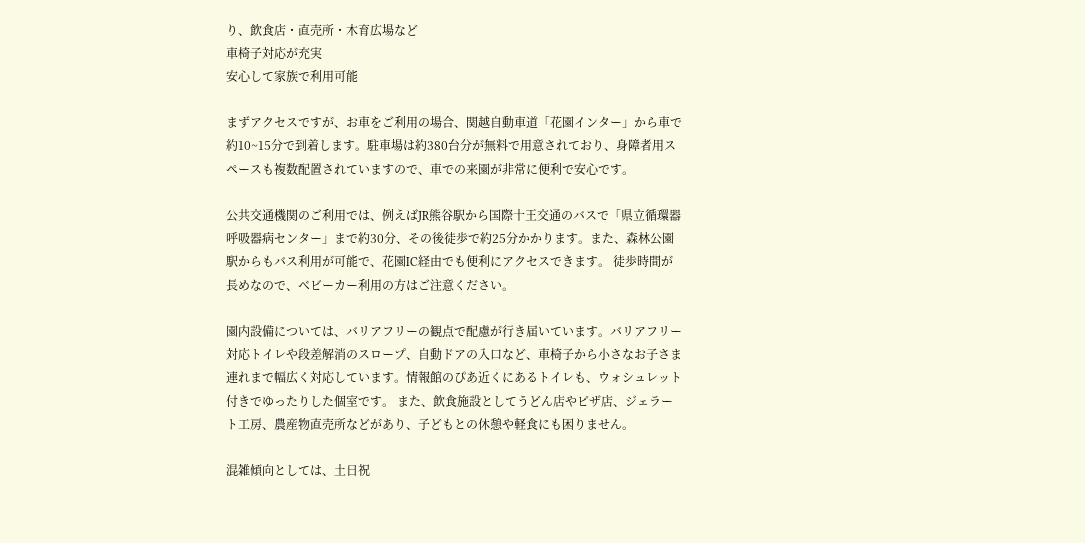り、飲食店・直売所・木育広場など
車椅子対応が充実
安心して家族で利用可能

まずアクセスですが、お車をご利用の場合、関越自動車道「花園インター」から車で約10~15分で到着します。駐車場は約380台分が無料で用意されており、身障者用スペースも複数配置されていますので、車での来園が非常に便利で安心です。

公共交通機関のご利用では、例えばJR熊谷駅から国際十王交通のバスで「県立循環器呼吸器病センター」まで約30分、その後徒歩で約25分かかります。また、森林公園駅からもバス利用が可能で、花園IC経由でも便利にアクセスできます。 徒歩時間が長めなので、ベビーカー利用の方はご注意ください。

園内設備については、バリアフリーの観点で配慮が行き届いています。バリアフリー対応トイレや段差解消のスロープ、自動ドアの入口など、車椅子から小さなお子さま連れまで幅広く対応しています。情報館のぴあ近くにあるトイレも、ウォシュレット付きでゆったりした個室です。 また、飲食施設としてうどん店やピザ店、ジェラート工房、農産物直売所などがあり、子どもとの休憩や軽食にも困りません。

混雑傾向としては、土日祝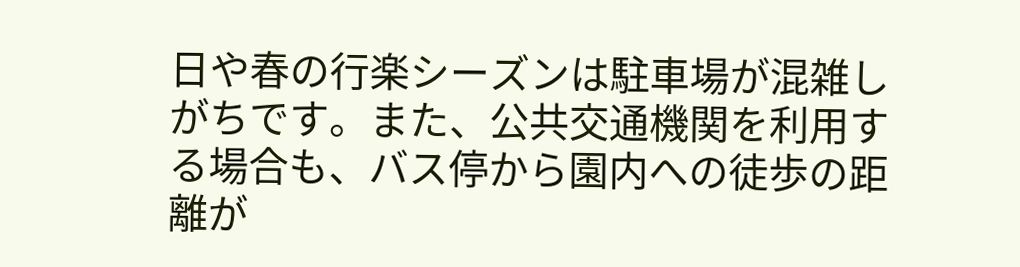日や春の行楽シーズンは駐車場が混雑しがちです。また、公共交通機関を利用する場合も、バス停から園内への徒歩の距離が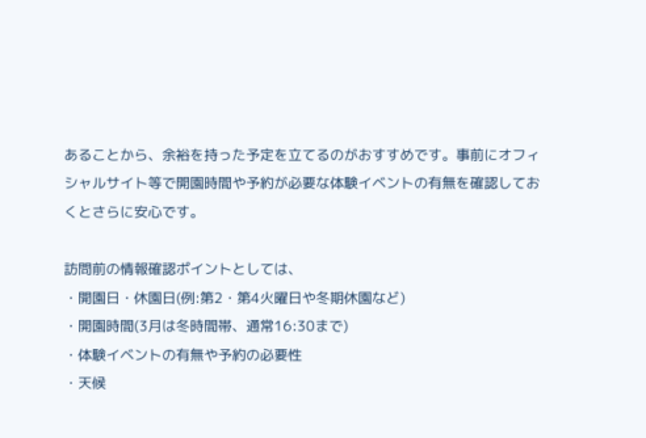あることから、余裕を持った予定を立てるのがおすすめです。事前にオフィシャルサイト等で開園時間や予約が必要な体験イベントの有無を確認しておくとさらに安心です。

訪問前の情報確認ポイントとしては、
・開園日・休園日(例:第2・第4火曜日や冬期休園など)
・開園時間(3月は冬時間帯、通常16:30まで)
・体験イベントの有無や予約の必要性
・天候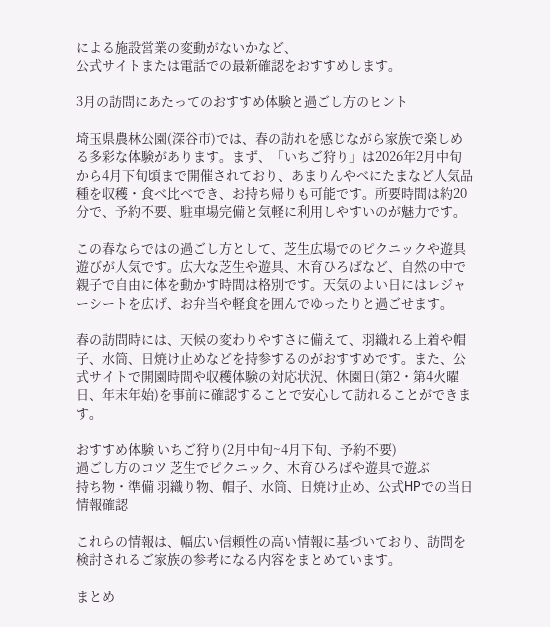による施設営業の変動がないかなど、
公式サイトまたは電話での最新確認をおすすめします。

3月の訪問にあたってのおすすめ体験と過ごし方のヒント

埼玉県農林公園(深谷市)では、春の訪れを感じながら家族で楽しめる多彩な体験があります。まず、「いちご狩り」は2026年2月中旬から4月下旬頃まで開催されており、あまりんやべにたまなど人気品種を収穫・食べ比べでき、お持ち帰りも可能です。所要時間は約20分で、予約不要、駐車場完備と気軽に利用しやすいのが魅力です。

この春ならではの過ごし方として、芝生広場でのピクニックや遊具遊びが人気です。広大な芝生や遊具、木育ひろばなど、自然の中で親子で自由に体を動かす時間は格別です。天気のよい日にはレジャーシートを広げ、お弁当や軽食を囲んでゆったりと過ごせます。

春の訪問時には、天候の変わりやすさに備えて、羽織れる上着や帽子、水筒、日焼け止めなどを持参するのがおすすめです。また、公式サイトで開園時間や収穫体験の対応状況、休園日(第2・第4火曜日、年末年始)を事前に確認することで安心して訪れることができます。

おすすめ体験 いちご狩り(2月中旬~4月下旬、予約不要)
過ごし方のコツ 芝生でピクニック、木育ひろばや遊具で遊ぶ
持ち物・準備 羽織り物、帽子、水筒、日焼け止め、公式HPでの当日情報確認

これらの情報は、幅広い信頼性の高い情報に基づいており、訪問を検討されるご家族の参考になる内容をまとめています。

まとめ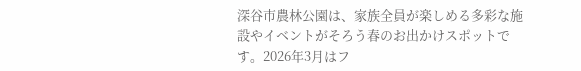深谷市農林公園は、家族全員が楽しめる多彩な施設やイベントがそろう春のお出かけスポットです。2026年3月はフ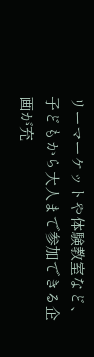リーマーケットや体験教室など、子どもから大人まで参加できる企画が充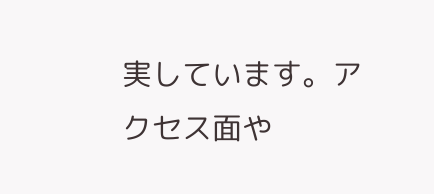実しています。アクセス面や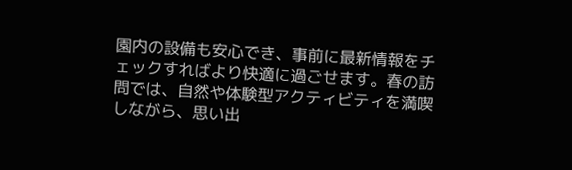園内の設備も安心でき、事前に最新情報をチェックすればより快適に過ごせます。春の訪問では、自然や体験型アクティビティを満喫しながら、思い出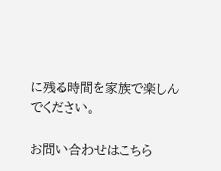に残る時間を家族で楽しんでください。

お問い合わせはこちら